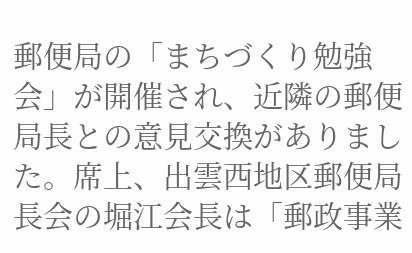郵便局の「まちづくり勉強会」が開催され、近隣の郵便局長との意見交換がありました。席上、出雲西地区郵便局長会の堀江会長は「郵政事業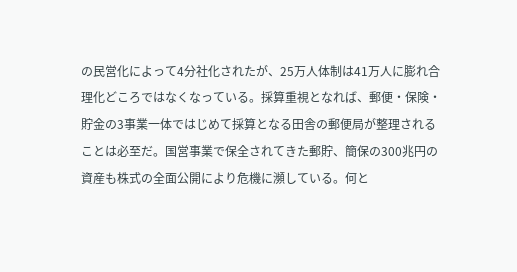の民営化によって4分社化されたが、25万人体制は41万人に膨れ合理化どころではなくなっている。採算重視となれば、郵便・保険・貯金の3事業一体ではじめて採算となる田舎の郵便局が整理されることは必至だ。国営事業で保全されてきた郵貯、簡保の300兆円の資産も株式の全面公開により危機に瀕している。何と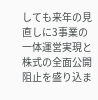しても来年の見直しに3事業の一体運営実現と株式の全面公開阻止を盛り込ま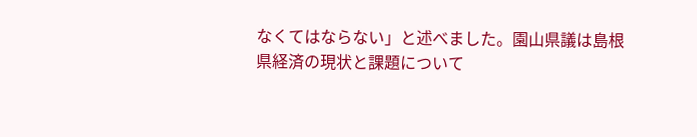なくてはならない」と述べました。園山県議は島根県経済の現状と課題について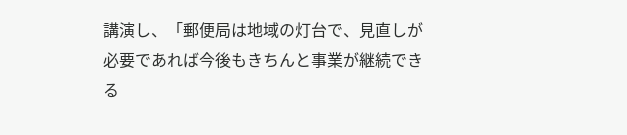講演し、「郵便局は地域の灯台で、見直しが必要であれば今後もきちんと事業が継続できる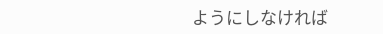ようにしなければ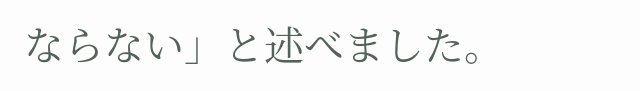ならない」と述べました。